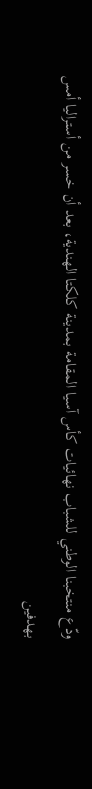ودّع منتخبنا الوطني للشباب نهائيات كأس آسيا المقامة بمدينة كلكتا الهندية، بعد أن خسر من أستراليا أمس بهدفين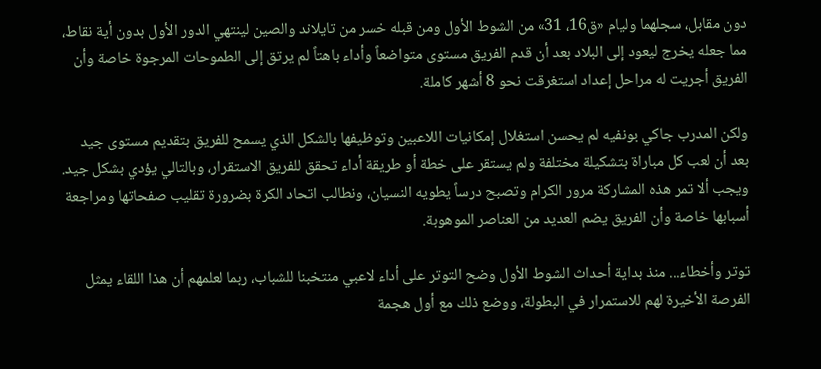دون مقابل، سجلهما وليام «ق16، 31» من الشوط الأول ومن قبله خسر من تايلاند والصين لينتهي الدور الأول بدون أية نقاط، مما جعله يخرج ليعود إلى البلاد بعد أن قدم الفريق مستوى متواضعاً وأداء باهتاً لم يرتق إلى الطموحات المرجوة خاصة وأن الفريق أجريت له مراحل إعداد استغرقت نحو 8 أشهر كاملة.

ولكن المدرب جاكي بونفيه لم يحسن استغلال إمكانيات اللاعبين وتوظيفها بالشكل الذي يسمح للفريق بتقديم مستوى جيد بعد أن لعب كل مباراة بتشكيلة مختلفة ولم يستقر على خطة أو طريقة أداء تحقق للفريق الاستقرار، وبالتالي يؤدي بشكل جيد. ويجب ألا تمر هذه المشاركة مرور الكرام وتصبح درساً يطويه النسيان، ونطالب اتحاد الكرة بضرورة تقليب صفحاتها ومراجعة أسبابها خاصة وأن الفريق يضم العديد من العناصر الموهوبة.

توتر وأخطاء... منذ بداية أحداث الشوط الأول وضح التوتر على أداء لاعبي منتخبنا للشباب، ربما لعلمهم أن هذا اللقاء يمثل الفرصة الأخيرة لهم للاستمرار في البطولة، ووضع ذلك مع أول هجمة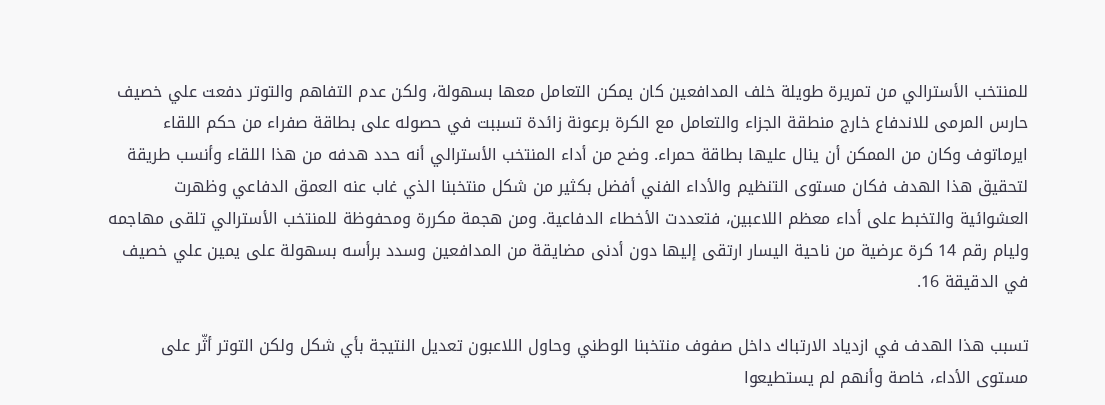للمنتخب الأسترالي من تمريرة طويلة خلف المدافعين كان يمكن التعامل معها بسهولة، ولكن عدم التفاهم والتوتر دفعت علي خصيف حارس المرمى للاندفاع خارج منطقة الجزاء والتعامل مع الكرة برعونة زائدة تسببت في حصوله على بطاقة صفراء من حكم اللقاء ايرماتوف وكان من الممكن أن ينال عليها بطاقة حمراء. وضح من أداء المنتخب الأسترالي أنه حدد هدفه من هذا اللقاء وأنسب طريقة لتحقيق هذا الهدف فكان مستوى التنظيم والأداء الفني أفضل بكثير من شكل منتخبنا الذي غاب عنه العمق الدفاعي وظهرت العشوائية والتخبط على أداء معظم اللاعبين، فتعددت الأخطاء الدفاعية. ومن هجمة مكررة ومحفوظة للمنتخب الأسترالي تلقى مهاجمه وليام رقم 14 كرة عرضية من ناحية اليسار ارتقى إليها دون أدنى مضايقة من المدافعين وسدد برأسه بسهولة على يمين علي خصيف في الدقيقة 16.

تسبب هذا الهدف في ازدياد الارتباك داخل صفوف منتخبنا الوطني وحاول اللاعبون تعديل النتيجة بأي شكل ولكن التوتر أثّر على مستوى الأداء، خاصة وأنهم لم يستطيعوا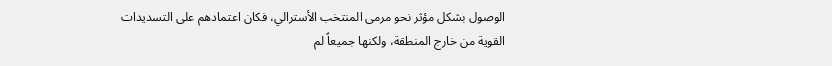الوصول بشكل مؤثر نحو مرمى المنتخب الأسترالي، فكان اعتمادهم على التسديدات القوية من خارج المنطقة، ولكنها جميعاً لم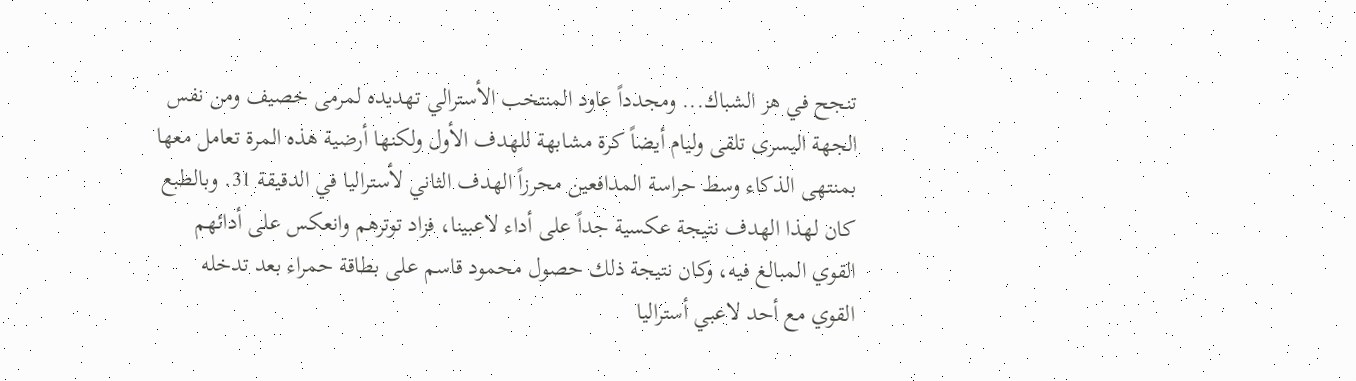تنجح في هز الشباك... ومجدداً عاود المنتخب الأسترالي تهديده لمرمى خصيف ومن نفس الجهة اليسرى تلقى وليام أيضاً كرة مشابهة للهدف الأول ولكنها أرضية هذه المرة تعامل معها بمنتهى الذكاء وسط حراسة المدافعين محرزاً الهدف الثاني لأستراليا في الدقيقة 31. وبالطبع كان لهذا الهدف نتيجة عكسية جداً على أداء لاعبينا، فزاد توترهم وانعكس على أدائهم القوي المبالغ فيه، وكان نتيجة ذلك حصول محمود قاسم على بطاقة حمراء بعد تدخله القوي مع أحد لاعبي أستراليا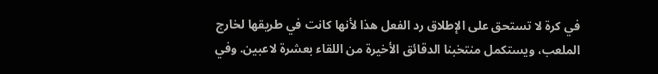في كرة لا تستحق على الإطلاق رد الفعل هذا لأنها كانت في طريقها لخارج الملعب، ويستكمل منتخبنا الدقائق الأخيرة من اللقاء بعشرة لاعبين. وفي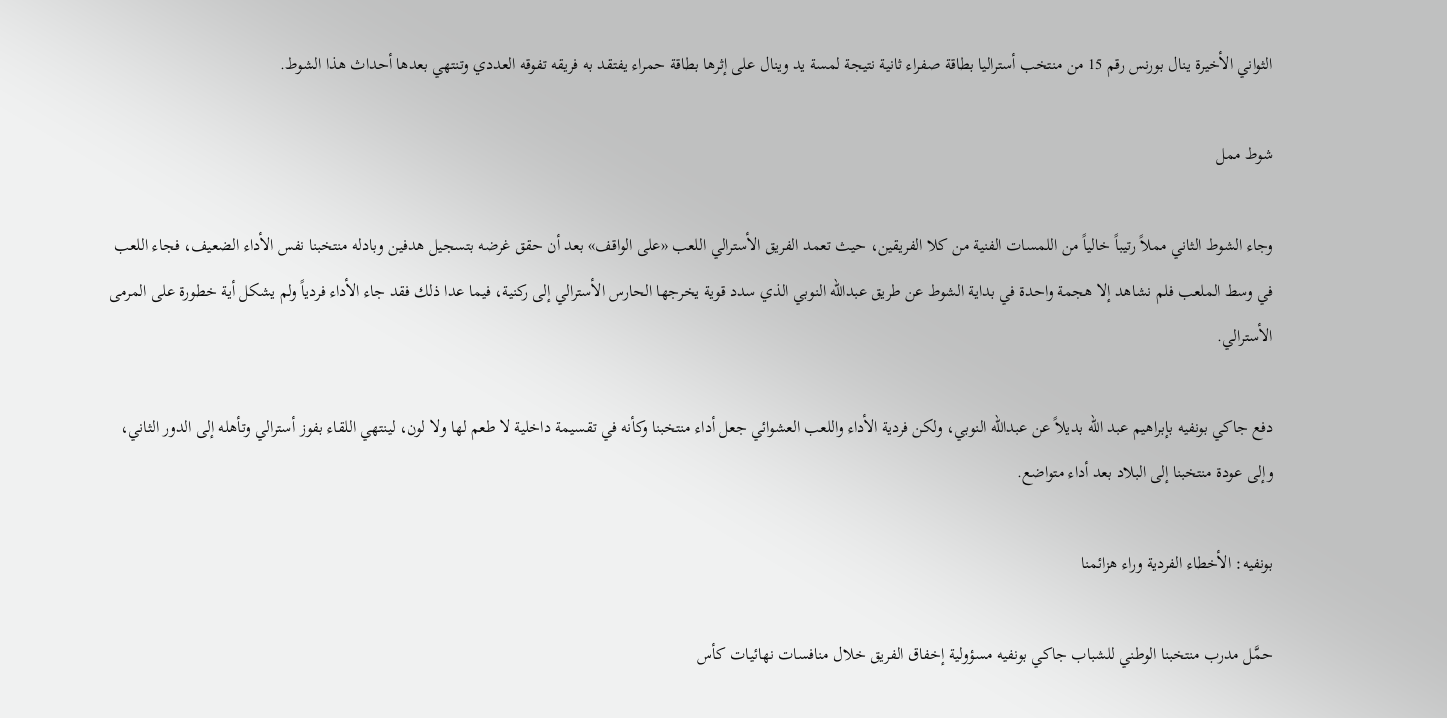الثواني الأخيرة ينال بورنس رقم 15 من منتخب أستراليا بطاقة صفراء ثانية نتيجة لمسة يد وينال على إثرها بطاقة حمراء يفتقد به فريقه تفوقه العددي وتنتهي بعدها أحداث هذا الشوط.

شوط ممل

وجاء الشوط الثاني مملاً رتيباً خالياً من اللمسات الفنية من كلا الفريقين، حيث تعمد الفريق الأسترالي اللعب «على الواقف» بعد أن حقق غرضه بتسجيل هدفين وبادله منتخبنا نفس الأداء الضعيف، فجاء اللعب في وسط الملعب فلم نشاهد إلا هجمة واحدة في بداية الشوط عن طريق عبدالله النوبي الذي سدد قوية يخرجها الحارس الأسترالي إلى ركنية، فيما عدا ذلك فقد جاء الأداء فردياً ولم يشكل أية خطورة على المرمى الأسترالي.

دفع جاكي بونفيه بإبراهيم عبد الله بديلاً عن عبدالله النوبي، ولكن فردية الأداء واللعب العشوائي جعل أداء منتخبنا وكأنه في تقسيمة داخلية لا طعم لها ولا لون، لينتهي اللقاء بفوز أسترالي وتأهله إلى الدور الثاني، وإلى عودة منتخبنا إلى البلاد بعد أداء متواضع.

بونفيه: الأخطاء الفردية وراء هزائمنا

حمَّل مدرب منتخبنا الوطني للشباب جاكي بونفيه مسؤولية إخفاق الفريق خلال منافسات نهائيات كأس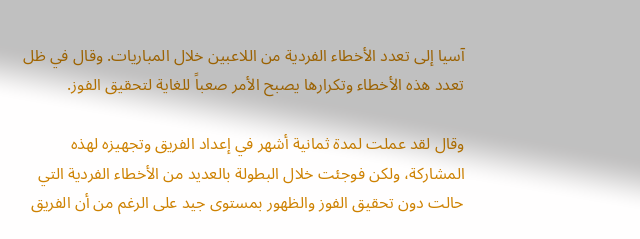آسيا إلى تعدد الأخطاء الفردية من اللاعبين خلال المباريات. وقال في ظل تعدد هذه الأخطاء وتكرارها يصبح الأمر صعباً للغاية لتحقيق الفوز.

وقال لقد عملت لمدة ثمانية أشهر في إعداد الفريق وتجهيزه لهذه المشاركة، ولكن فوجئت خلال البطولة بالعديد من الأخطاء الفردية التي حالت دون تحقيق الفوز والظهور بمستوى جيد على الرغم من أن الفريق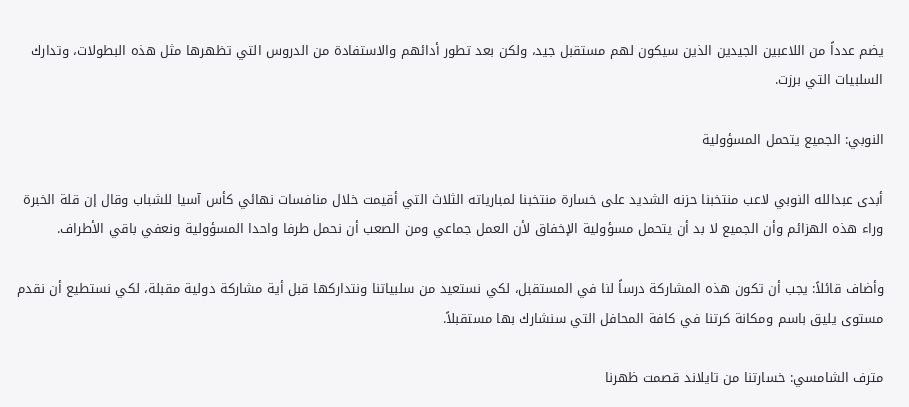يضم عدداً من اللاعبين الجيدين الذين سيكون لهم مستقبل جيد، ولكن بعد تطور أدائهم والاستفادة من الدروس التي تظهرها مثل هذه البطولات، وتدارك السلبيات التي برزت.

النوبي: الجميع يتحمل المسؤولية

أبدى عبدالله النوبي لاعب منتخبنا حزنه الشديد على خسارة منتخبنا لمبارياته الثلاث التي أقيمت خلال منافسات نهائي كأس آسيا للشباب وقال إن قلة الخبرة وراء هذه الهزائم وأن الجميع لا بد أن يتحمل مسؤولية الإخفاق لأن العمل جماعي ومن الصعب أن نحمل طرفا واحدا المسؤولية ونعفي باقي الأطراف.

وأضاف قائلاً: يجب أن تكون هذه المشاركة درساً لنا في المستقبل، لكي نستعيد من سلبياتنا ونتداركها قبل أية مشاركة دولية مقبلة، لكي نستطيع أن نقدم مستوى يليق باسم ومكانة كرتنا في كافة المحافل التي سنشارك بها مستقبلاً.

مترف الشامسي: خسارتنا من تايلاند قصمت ظهرنا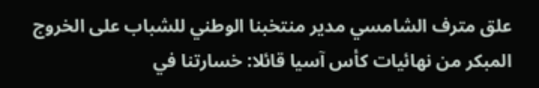علق مترف الشامسي مدير منتخبنا الوطني للشباب على الخروج المبكر من نهائيات كأس آسيا قائلا: خسارتنا في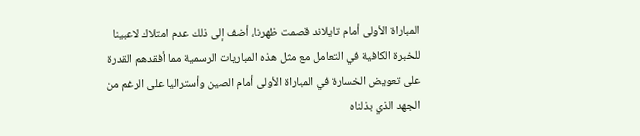المباراة الأولى أمام تايلاند قصمت ظهرنا، أضف إلى ذلك عدم امتلاك لاعبينا للخبرة الكافية في التعامل مع مثل هذه المباريات الرسمية مما أفقدهم القدرة على تعويض الخسارة في المباراة الأولى أمام الصين وأستراليا على الرغم من الجهد الذي بذلناه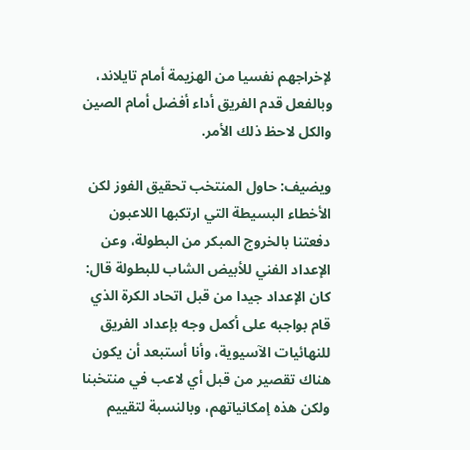لإخراجهم نفسيا من الهزيمة أمام تايلاند، وبالفعل قدم الفريق أداء أفضل أمام الصين والكل لاحظ ذلك الأمر.

ويضيف: حاول المنتخب تحقيق الفوز لكن الأخطاء البسيطة التي ارتكبها اللاعبون دفعتنا بالخروج المبكر من البطولة، وعن الإعداد الفني للأبيض الشاب للبطولة قال: كان الإعداد جيدا من قبل اتحاد الكرة الذي قام بواجبه على أكمل وجه بإعداد الفريق للنهائيات الآسيوية، وأنا أستبعد أن يكون هناك تقصير من قبل أي لاعب في منتخبنا ولكن هذه إمكانياتهم، وبالنسبة لتقييم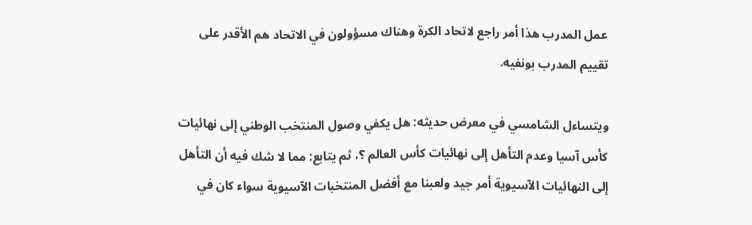عمل المدرب هذا أمر راجع لاتحاد الكرة وهناك مسؤولون في الاتحاد هم الأقدر على تقييم المدرب بونفيه.

ويتساءل الشامسي في معرض حديثه: هل يكفي وصول المنتخب الوطني إلى نهائيات كأس آسيا وعدم التأهل إلى نهائيات كأس العالم ؟، ثم يتابع: مما لا شك فيه أن التأهل إلى النهائيات الآسيوية أمر جيد ولعبنا مع أفضل المنتخبات الآسيوية سواء كان في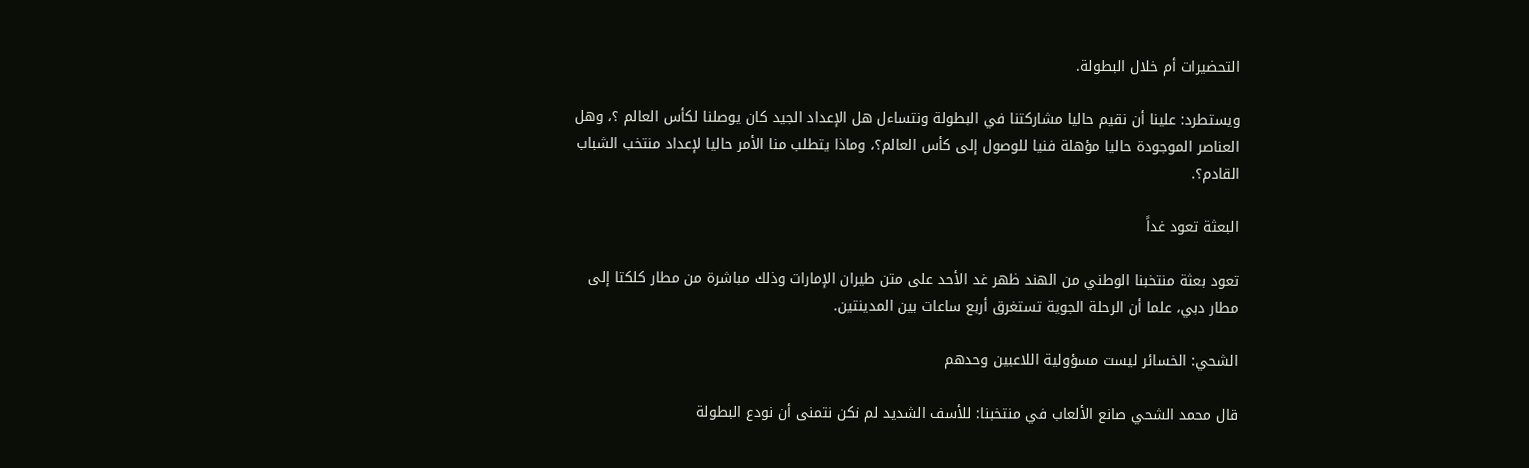التحضيرات أم خلال البطولة.

ويستطرد: علينا أن نقيم حاليا مشاركتنا في البطولة ونتساءل هل الإعداد الجيد كان يوصلنا لكأس العالم ؟، وهل العناصر الموجودة حاليا مؤهلة فنيا للوصول إلى كأس العالم؟، وماذا يتطلب منا الأمر حاليا لإعداد منتخب الشباب القادم؟.

البعثة تعود غداً

تعود بعثة منتخبنا الوطني من الهند ظهر غد الأحد على متن طيران الإمارات وذلك مباشرة من مطار كلكتا إلى مطار دبي، علما أن الرحلة الجوية تستغرق أربع ساعات بين المدينتين.

الشحي: الخسائر ليست مسؤولية اللاعبين وحدهم

قال محمد الشحي صانع الألعاب في منتخبنا: للأسف الشديد لم نكن نتمنى أن نودع البطولة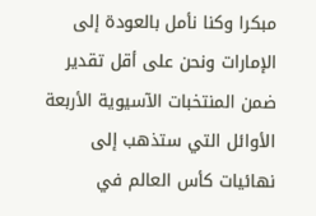مبكرا وكنا نأمل بالعودة إلى الإمارات ونحن على أقل تقدير ضمن المنتخبات الآسيوية الأربعة الأوائل التي ستذهب إلى نهائيات كأس العالم في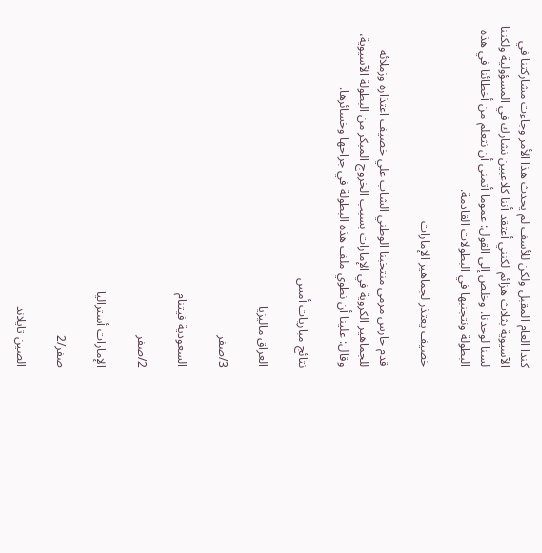كندا العام المقبل ولكن للأسف لم يحدث هذا الأمر وجاءت مشاركتنا في الآسيوية بثلاث هزائم لكنني أعتقد أننا كلاعبين نشارك في المسؤولية ولكننا لسنا لوحدنا. وخلص إلى القول: عموما أتمنى أن نتعلم من أخطائنا في هذه البطولة ونتجنبها في البطولات القادمة.

خصيف يعتذر لجماهير الإمارات

قدم حارس مرمى منتخبنا الوطني الشاب علي خصيف اعتذاره وزملائه للجماهير الكروية في الإمارات بسبب الخروج المبكر من البطولة الآسيوية، وقال: علينا أن نطوي ملف هذه البطولة في جراحها وخسائرها.

نتائج مباريات أمس

العراق ماليزيا

3/صفر

السعودية فيتنام

2/صفر

الإمارات أستراليا

صفر/2

الصين تايلاند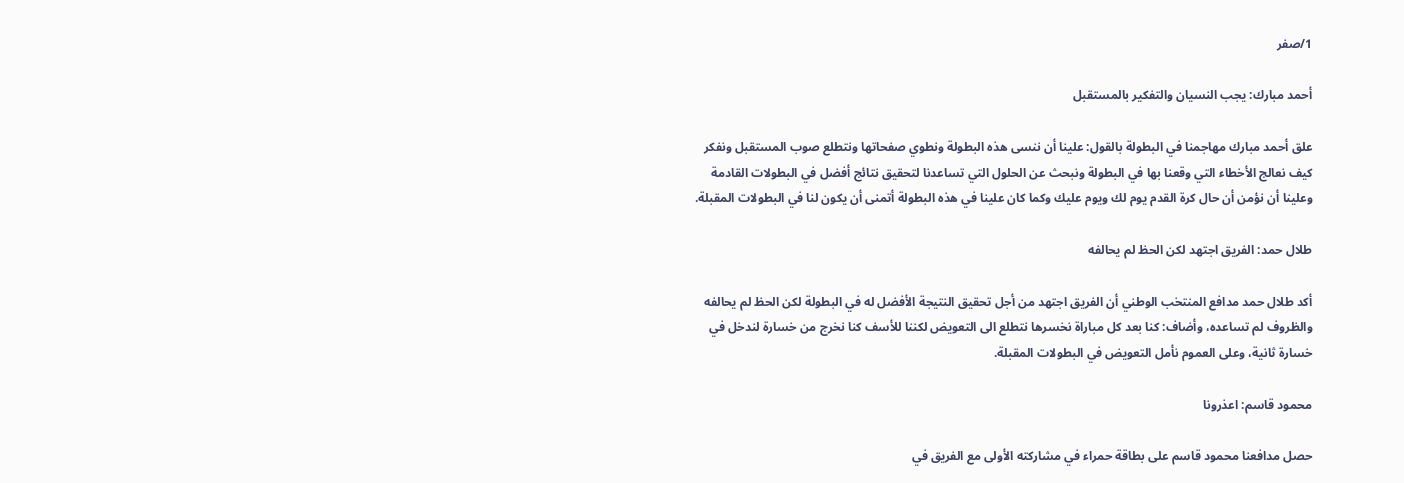1/صفر

أحمد مبارك: يجب النسيان والتفكير بالمستقبل

علق أحمد مبارك مهاجمنا في البطولة بالقول: علينا أن ننسى هذه البطولة ونطوي صفحاتها ونتطلع صوب المستقبل ونفكر كيف نعالج الأخطاء التي وقعنا بها في البطولة ونبحث عن الحلول التي تساعدنا لتحقيق نتائج أفضل في البطولات القادمة وعلينا أن نؤمن أن حال كرة القدم يوم لك ويوم عليك وكما كان علينا في هذه البطولة أتمنى أن يكون لنا في البطولات المقبلة.

طلال حمد: الفريق اجتهد لكن الحظ لم يحالفه

أكد طلال حمد مدافع المنتخب الوطني أن الفريق اجتهد من أجل تحقيق النتيجة الأفضل له في البطولة لكن الحظ لم يحالفه والظروف لم تساعده، وأضاف: كنا بعد كل مباراة نخسرها نتطلع الى التعويض لكننا للأسف كنا نخرج من خسارة لندخل في خسارة ثانية، وعلى العموم نأمل التعويض في البطولات المقبلة.

محمود قاسم: اعذرونا

حصل مدافعنا محمود قاسم على بطاقة حمراء في مشاركته الأولى مع الفريق في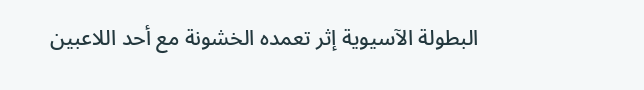البطولة الآسيوية إثر تعمده الخشونة مع أحد اللاعبين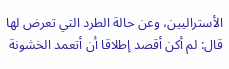الأستراليين، وعن حالة الطرد التي تعرض لها قال: لم أكن أقصد إطلاقا أن أتعمد الخشونة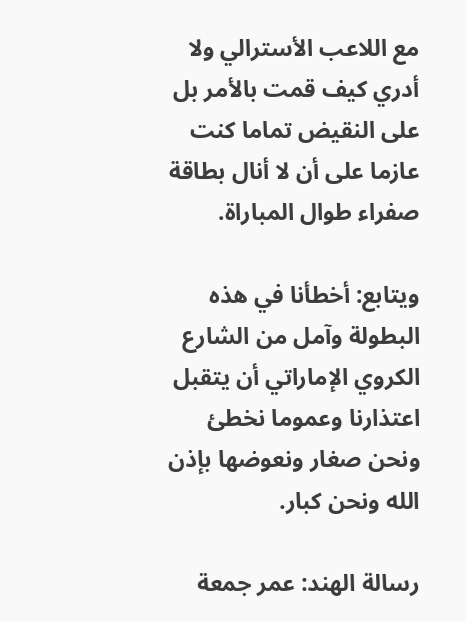مع اللاعب الأسترالي ولا أدري كيف قمت بالأمر بل على النقيض تماما كنت عازما على أن لا أنال بطاقة صفراء طوال المباراة.

ويتابع: أخطأنا في هذه البطولة وآمل من الشارع الكروي الإماراتي أن يتقبل اعتذارنا وعموما نخطئ ونحن صغار ونعوضها بإذن الله ونحن كبار.

رسالة الهند: عمر جمعة